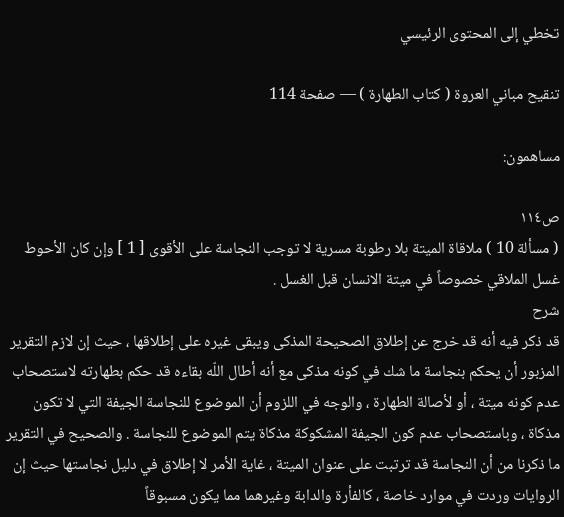تخطي إلى المحتوى الرئيسي

تنقيح مباني العروة ( كتاب الطهارة ) — صفحة 114

مساهمون:

ص١١٤
( مسألة 10 ) ملاقاة الميتة بلا رطوبة مسرية لا توجب النجاسة على الأقوى [ 1 ] وإن كان الأحوط غسل الملاقي خصوصاً في ميتة الانسان قبل الغسل .
شرح
قد ذكر فيه أنه قد خرج عن إطلاق الصحيحة المذكى ويبقى غيره على إطلاقها ، حيث إن لازم التقرير المزبور أن يحكم بنجاسة ما شك في كونه مذكى مع أنه أطال اللّه بقاءه قد حكم بطهارته لاستصحاب عدم كونه ميتة ، أو لأصالة الطهارة ، والوجه في اللزوم أن الموضوع للنجاسة الجيفة التي لا تكون مذكاة ، وباستصحاب عدم كون الجيفة المشكوكة مذكاة يتم الموضوع للنجاسة . والصحيح في التقرير ما ذكرنا من أن النجاسة قد ترتبت على عنوان الميتة ، غاية الأمر لا إطلاق في دليل نجاستها حيث إن الروايات وردت في موارد خاصة ، كالفأرة والدابة وغيرهما مما يكون مسبوقاً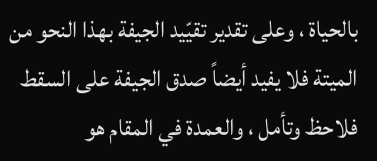بالحياة ، وعلى تقدير تقيّيد الجيفة بهذا النحو من الميتة فلا يفيد أيضاً صدق الجيفة على السقط فلاحظ وتأمل ، والعمدة في المقام هو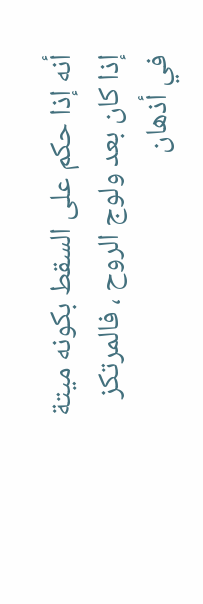أنه إذا حكم على السقط بكونه ميتة إذا كان بعد ولوج الروح ، فالمرتكز في أذهان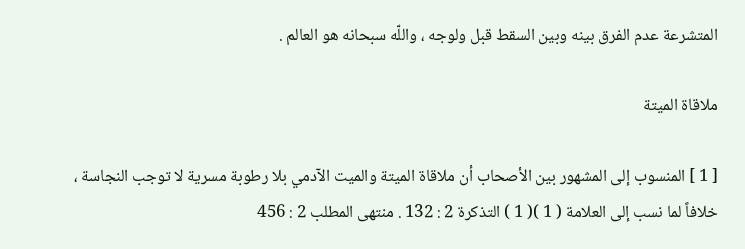المتشرعة عدم الفرق بينه وبين السقط قبل ولوجه ، واللّه سبحانه هو العالم .

ملاقاة الميتة

[ 1 ] المنسوب إلى المشهور بين الأصحاب أن ملاقاة الميتة والميت الآدمي بلا رطوبة مسرية لا توجب النجاسة ، خلافاً لما نسب إلى العلامة ( 1 )( 1 ) التذكرة 2 : 132 . منتهى المطلب 2 : 456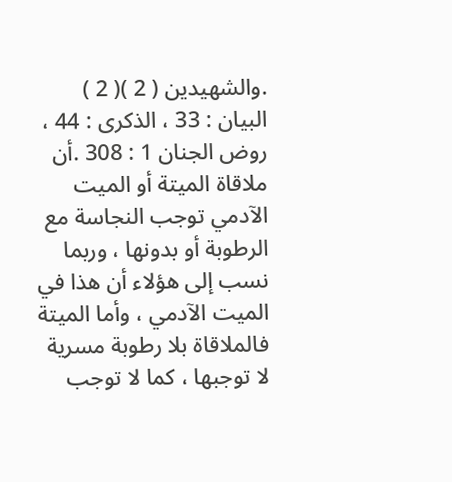.والشهيدين ( 2 )( 2 ) البيان : 33 ، الذكرى : 44 ، روض الجنان 1 : 308 .أن ملاقاة الميتة أو الميت الآدمي توجب النجاسة مع الرطوبة أو بدونها ، وربما نسب إلى هؤلاء أن هذا في الميت الآدمي ، وأما الميتة فالملاقاة بلا رطوبة مسرية لا توجبها ، كما لا توجب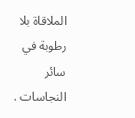الملاقاة بلا رطوبة في سائر النجاسات .